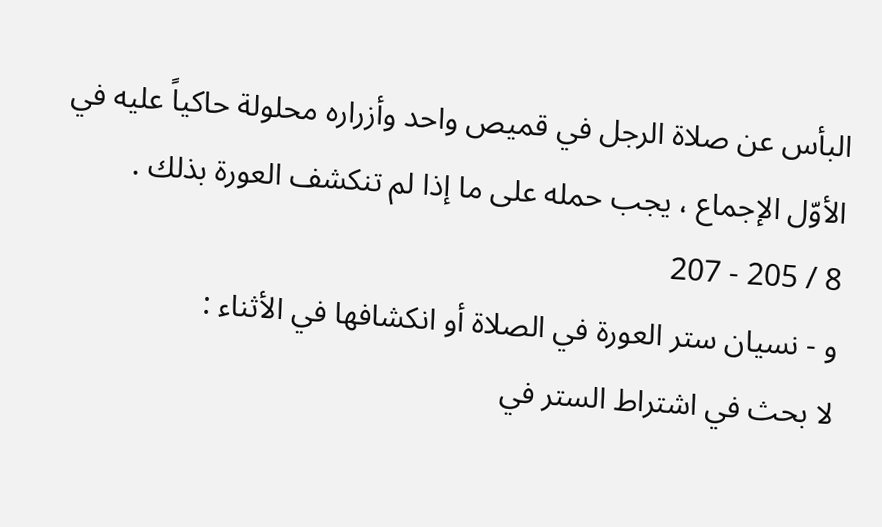البأس عن صلاة الرجل في قميص واحد وأزراره محلولة حاكياً عليه في الأوّل الإجماع ، يجب حمله على ما إذا لم تنكشف العورة بذلك .
8 / 205 - 207
و - نسيان ستر العورة في الصلاة أو انكشافها في الأثناء :
لا بحث في اشتراط الستر في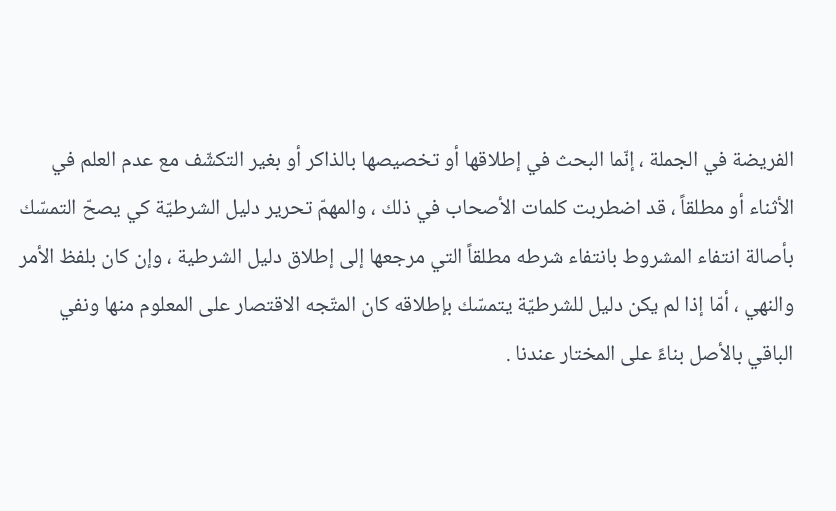الفريضة في الجملة ، إنّما البحث في إطلاقها أو تخصيصها بالذاكر أو بغير التكشّف مع عدم العلم في الأثناء أو مطلقاً ، قد اضطربت كلمات الأصحاب في ذلك ، والمهمّ تحرير دليل الشرطيّة كي يصحّ التمسّك بأصالة انتفاء المشروط بانتفاء شرطه مطلقاً التي مرجعها إلى إطلاق دليل الشرطية ، وإن كان بلفظ الأمر والنهي ، أمّا إذا لم يكن دليل للشرطيّة يتمسّك بإطلاقه كان المتّجه الاقتصار على المعلوم منها ونفي الباقي بالأصل بناءً على المختار عندنا .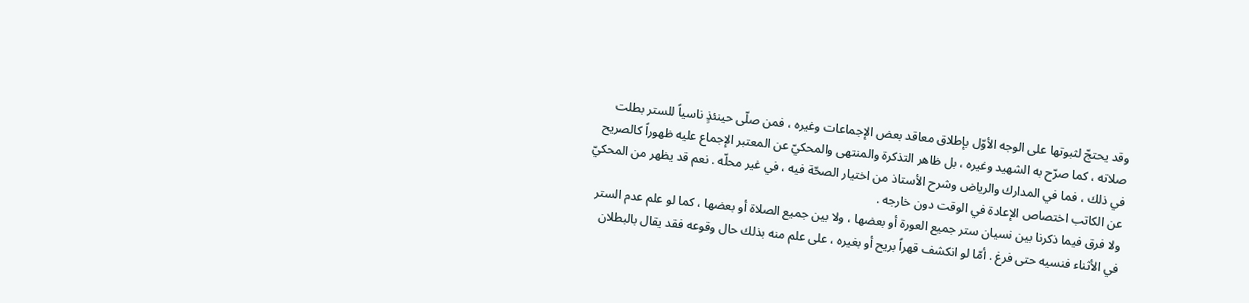وقد يحتجّ لثبوتها على الوجه الأوّل بإطلاق معاقد بعض الإجماعات وغيره ، فمن صلّى حينئذٍ ناسياً للستر بطلت صلاته ، كما صرّح به الشهيد وغيره ، بل ظاهر التذكرة والمنتهى والمحكيّ عن المعتبر الإجماع عليه ظهوراً كالصريح في ذلك ، فما في المدارك والرياض وشرح الأستاذ من اختيار الصحّة فيه ، في غير محلّه . نعم قد يظهر من المحكيّ عن الكاتب اختصاص الإعادة في الوقت دون خارجه .
ولا فرق فيما ذكرنا بين نسيان ستر جميع العورة أو بعضها ، ولا بين جميع الصلاة أو بعضها ، كما لو علم عدم الستر في الأثناء فنسيه حتى فرغ . أمّا لو انكشف قهراً بريح أو بغيره ، على علم منه بذلك حال وقوعه فقد يقال بالبطلان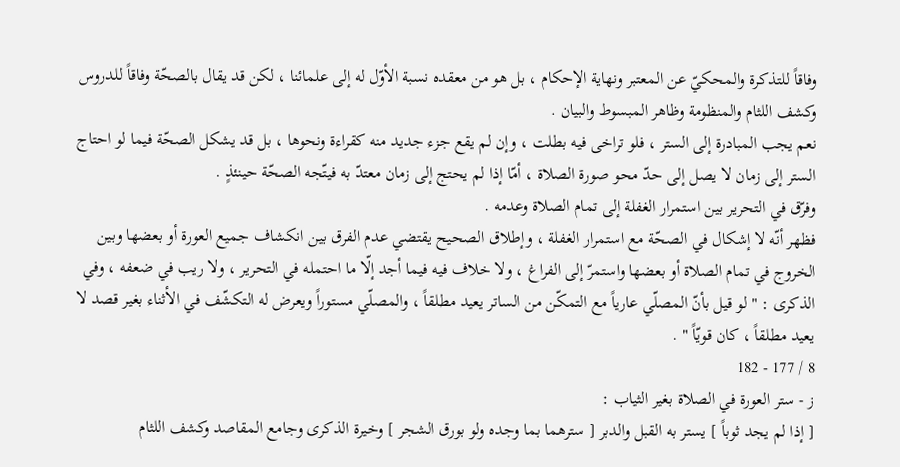وفاقاً للتذكرة والمحكيّ عن المعتبر ونهاية الإحكام ، بل هو من معقده نسبة الأوّل له إلى علمائنا ، لكن قد يقال بالصحّة وفاقاً للدروس وكشف اللثام والمنظومة وظاهر المبسوط والبيان .
نعم يجب المبادرة إلى الستر ، فلو تراخى فيه بطلت ، وإن لم يقع جزء جديد منه كقراءة ونحوها ، بل قد يشكل الصحّة فيما لو احتاج الستر إلى زمان لا يصل إلى حدّ محو صورة الصلاة ، أمّا إذا لم يحتج إلى زمان معتدّ به فيتّجه الصحّة حينئذٍ .
وفرّق في التحرير بين استمرار الغفلة إلى تمام الصلاة وعدمه .
فظهر أنّه لا إشكال في الصحّة مع استمرار الغفلة ، وإطلاق الصحيح يقتضي عدم الفرق بين انكشاف جميع العورة أو بعضها وبين الخروج في تمام الصلاة أو بعضها واستمرّ إلى الفراغ ، ولا خلاف فيه فيما أجد إلّا ما احتمله في التحرير ، ولا ريب في ضعفه ، وفي الذكرى : " لو قيل بأنّ المصلّي عارياً مع التمكّن من الساتر يعيد مطلقاً ، والمصلّي مستوراً ويعرض له التكشّف في الأثناء بغير قصد لا يعيد مطلقاً ، كان قويّاً " .
8 / 177 - 182
ز - ستر العورة في الصلاة بغير الثياب :
[ إذا لم يجد ثوباً ] يستر به القبل والدبر [ سترهما بما وجده ولو بورق الشجر ] وخيرة الذكرى وجامع المقاصد وكشف اللثام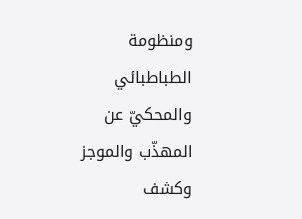ومنظومة الطباطبائي والمحكيّ عن المهذّب والموجز وكشف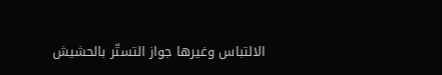الالتباس وغيرها جواز التستّر بالحشيش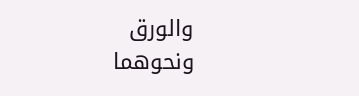والورق ونحوهما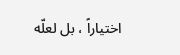اختياراً ، بل لعلّه